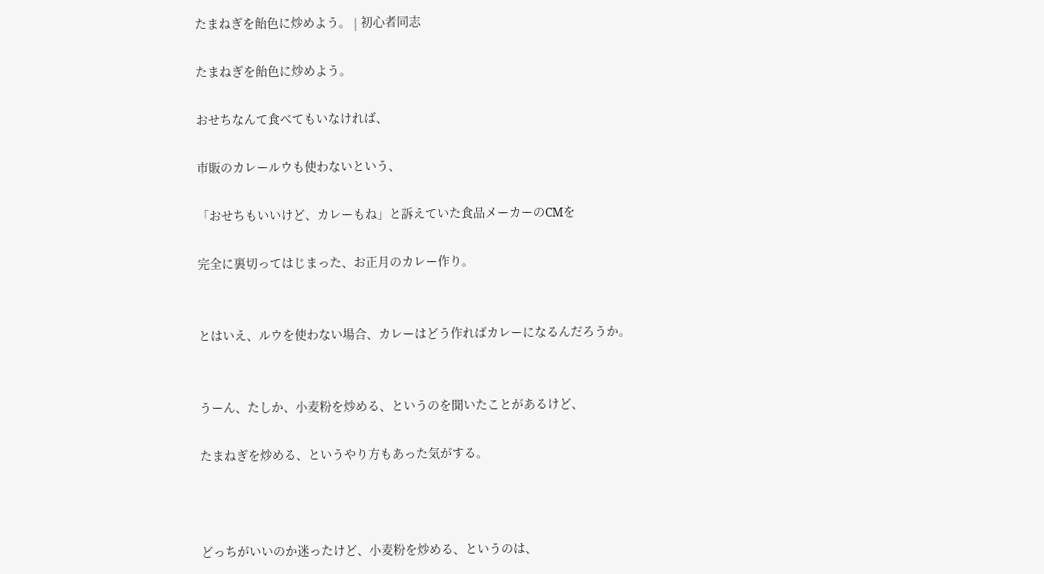たまねぎを飴色に炒めよう。 | 初心者同志

たまねぎを飴色に炒めよう。

おせちなんて食べてもいなければ、

市販のカレールウも使わないという、

「おせちもいいけど、カレーもね」と訴えていた食品メーカーのCMを

完全に裏切ってはじまった、お正月のカレー作り。


とはいえ、ルウを使わない場合、カレーはどう作ればカレーになるんだろうか。


うーん、たしか、小麦粉を炒める、というのを聞いたことがあるけど、

たまねぎを炒める、というやり方もあった気がする。



どっちがいいのか迷ったけど、小麦粉を炒める、というのは、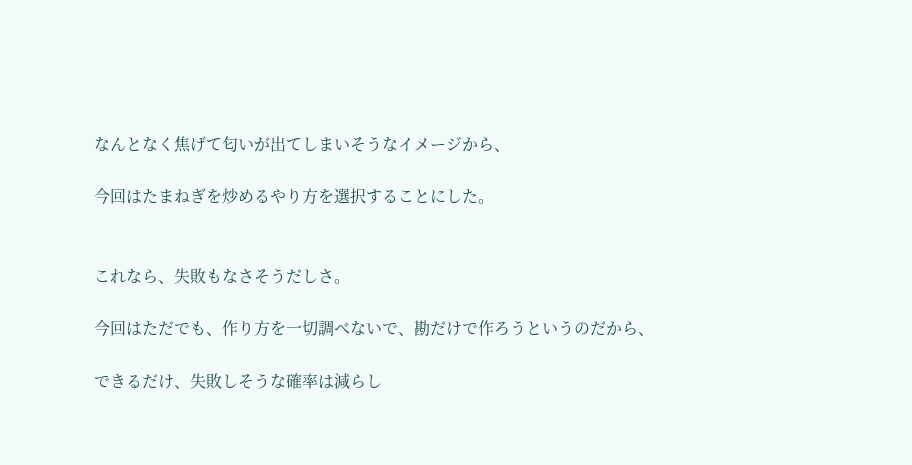なんとなく焦げて匂いが出てしまいそうなイメージから、

今回はたまねぎを炒めるやり方を選択することにした。


これなら、失敗もなさそうだしさ。

今回はただでも、作り方を一切調べないで、勘だけで作ろうというのだから、

できるだけ、失敗しそうな確率は減らし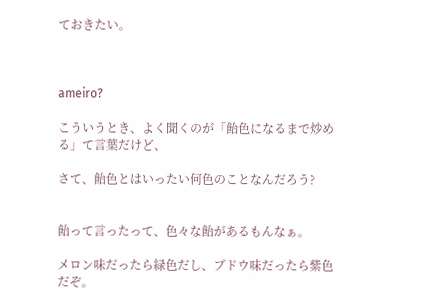ておきたい。



ameiro?

こういうとき、よく聞くのが「飴色になるまで炒める」て言葉だけど、

さて、飴色とはいったい何色のことなんだろう?


飴って言ったって、色々な飴があるもんなぁ。

メロン味だったら緑色だし、ブドウ味だったら紫色だぞ。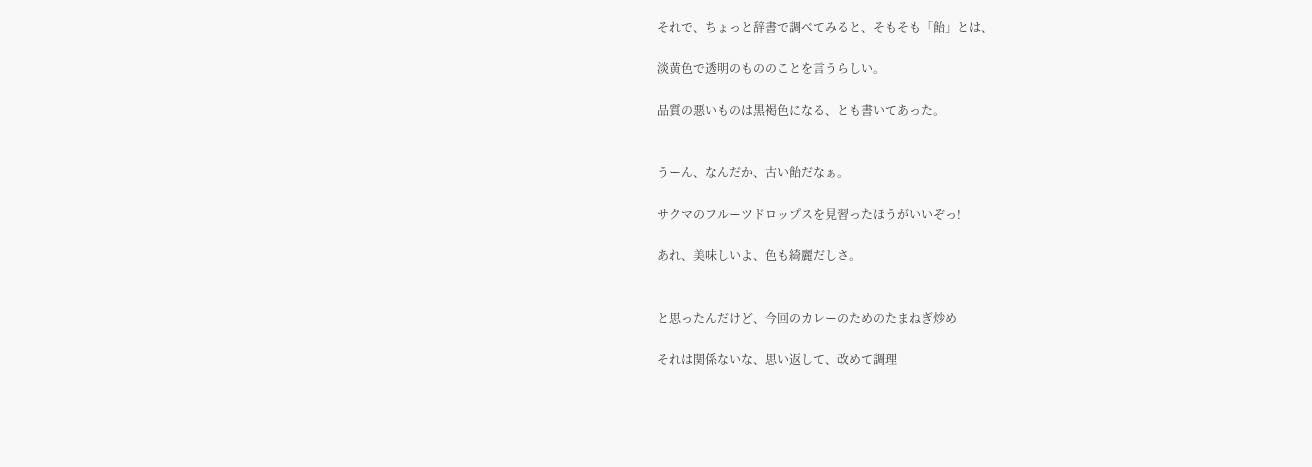それで、ちょっと辞書で調べてみると、そもそも「飴」とは、

淡黄色で透明のもののことを言うらしい。

品質の悪いものは黒褐色になる、とも書いてあった。


うーん、なんだか、古い飴だなぁ。

サクマのフルーツドロップスを見習ったほうがいいぞっ!

あれ、美味しいよ、色も綺麗だしさ。


と思ったんだけど、今回のカレーのためのたまねぎ炒め

それは関係ないな、思い返して、改めて調理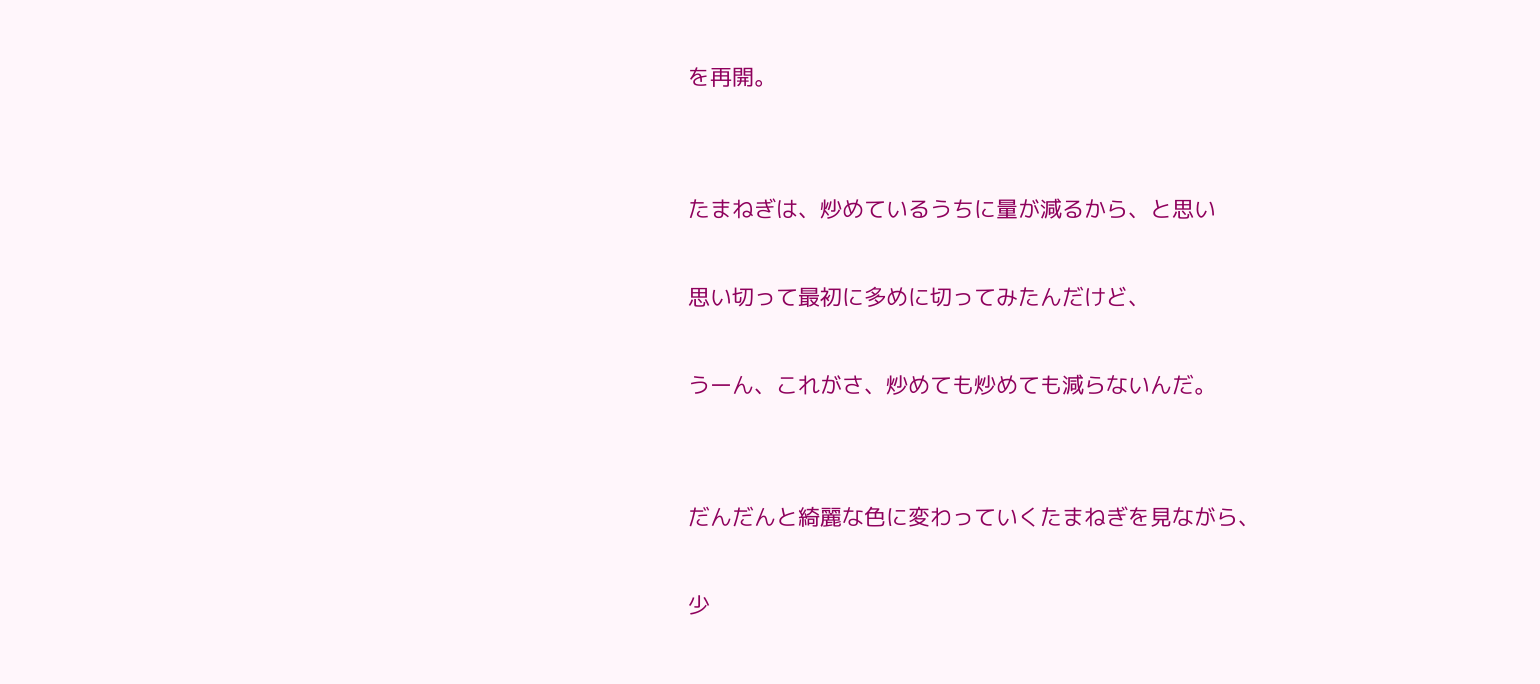を再開。


たまねぎは、炒めているうちに量が減るから、と思い

思い切って最初に多めに切ってみたんだけど、

うーん、これがさ、炒めても炒めても減らないんだ。


だんだんと綺麗な色に変わっていくたまねぎを見ながら、

少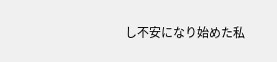し不安になり始めた私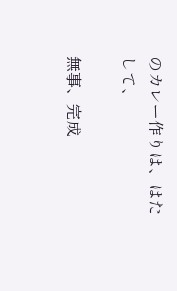のカレー作りは、はたして、

無事、完成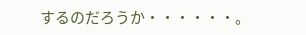するのだろうか・・・・・・。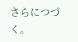さらにつづく。